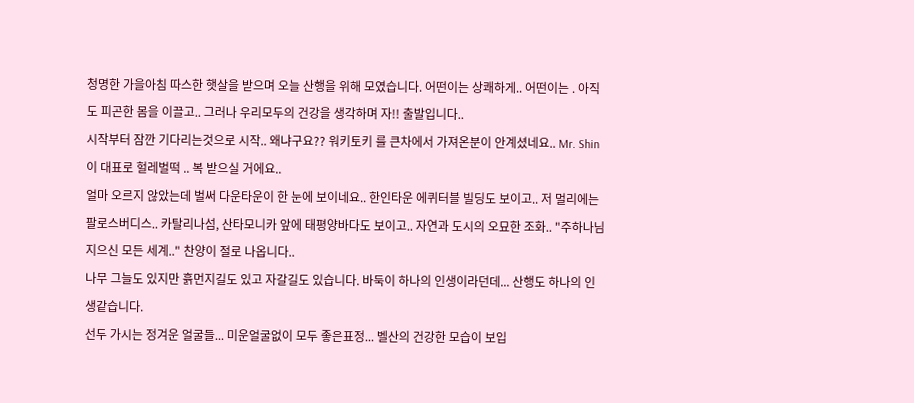청명한 가을아침 따스한 햇살을 받으며 오늘 산행을 위해 모였습니다. 어떤이는 상쾌하게.. 어떤이는 . 아직도 피곤한 몸을 이끌고.. 그러나 우리모두의 건강을 생각하며 자!! 출발입니다..
시작부터 잠깐 기다리는것으로 시작.. 왜냐구요?? 워키토키 를 큰차에서 가져온분이 안계셨네요.. Mr. Shin 이 대표로 헐레벌떡 .. 복 받으실 거에요..
얼마 오르지 않았는데 벌써 다운타운이 한 눈에 보이네요.. 한인타운 에퀴터블 빌딩도 보이고.. 저 멀리에는 팔로스버디스.. 카탈리나섬, 산타모니카 앞에 태평양바다도 보이고.. 자연과 도시의 오묘한 조화.. "주하나님 지으신 모든 세계.." 찬양이 절로 나옵니다..
나무 그늘도 있지만 흙먼지길도 있고 자갈길도 있습니다. 바둑이 하나의 인생이라던데... 산행도 하나의 인생같습니다.
선두 가시는 정겨운 얼굴들... 미운얼굴없이 모두 좋은표정... 벨산의 건강한 모습이 보입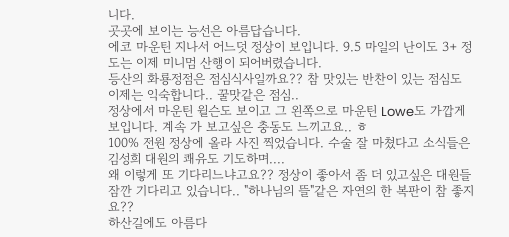니다.
곳곳에 보이는 능선은 아름답습니다.
에코 마운틴 지나서 어느덧 정상이 보입니다. 9.5 마일의 난이도 3+ 정도는 이제 미니멈 산행이 되어버렸습니다.
등산의 화룡정점은 점심식사일까요?? 참 맛있는 반찬이 있는 점심도 이제는 익숙합니다.. 꿀맛같은 점심..
정상에서 마운틴 윌슨도 보이고 그 왼쪽으로 마운틴 Lowe도 가깝게 보입니다. 계속 가 보고싶은 충동도 느끼고요.. ㅎ
100% 전원 정상에 올라 사진 찍었습니다. 수술 잘 마쳤다고 소식들은 김성희 대원의 쾌유도 기도하며....
왜 이렇게 또 기다리느냐고요?? 정상이 좋아서 좀 더 있고싶은 대원들 잠깐 기다리고 있습니다.. "하나님의 뜰"같은 자연의 한 복판이 참 좋지요??
하산길에도 아름다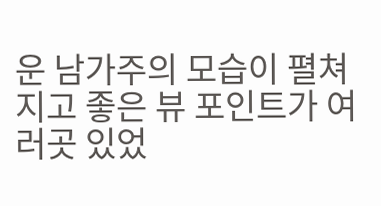운 남가주의 모습이 펼쳐지고 좋은 뷰 포인트가 여러곳 있었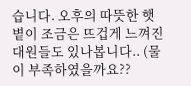습니다. 오후의 따뜻한 햇볕이 조금은 뜨겁게 느껴진 대원들도 있나봅니다.. (물이 부족하였을까요??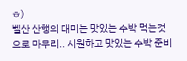ㅎ)
벨산 산행의 대미는 맛있는 수박 먹는것으로 마무리.. 시원하고 맛있는 수박 준비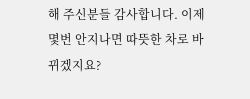해 주신분들 감사합니다. 이제 몇번 안지나면 따뜻한 차로 바뀌겠지요?